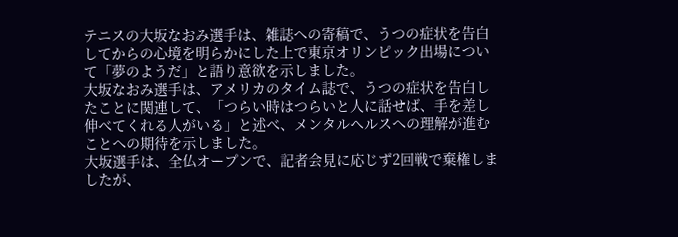テニスの大坂なおみ選手は、雑誌への寄稿で、うつの症状を告白してからの心境を明らかにした上で東京オリンピック出場について「夢のようだ」と語り意欲を示しました。
大坂なおみ選手は、アメリカのタイム誌で、うつの症状を告白したことに関連して、「つらい時はつらいと人に話せば、手を差し伸べてくれる人がいる」と述べ、メンタルヘルスへの理解が進むことへの期待を示しました。
大坂選手は、全仏オープンで、記者会見に応じず2回戦で棄権しましたが、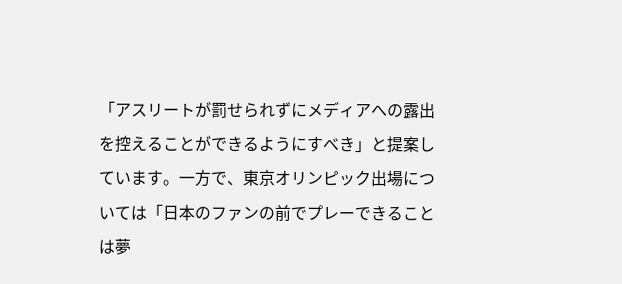「アスリートが罰せられずにメディアへの露出を控えることができるようにすべき」と提案しています。一方で、東京オリンピック出場については「日本のファンの前でプレーできることは夢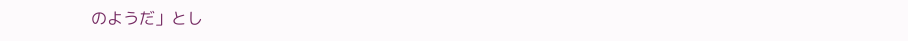のようだ」とし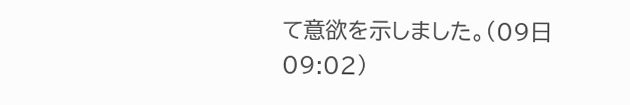て意欲を示しました。(09日09:02)